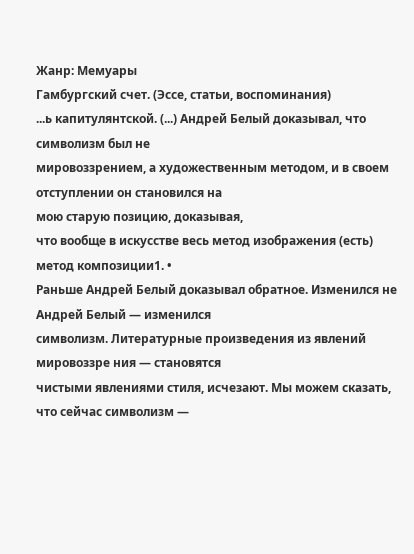Жанр: Мемуары
Гамбургский счет. (Эссе, статьи, воспоминания)
...ь капитулянтской. (...) Андрей Белый доказывал, что символизм был не
мировоззрением, а художественным методом, и в своем отступлении он становился на
мою старую позицию, доказывая,
что вообще в искусстве весь метод изображения (есть) метод композиции1. •
Раньше Андрей Белый доказывал обратное. Изменился не Андрей Белый — изменился
символизм. Литературные произведения из явлений мировоззре ния — становятся
чистыми явлениями стиля, исчезают. Мы можем сказать, что сейчас символизм —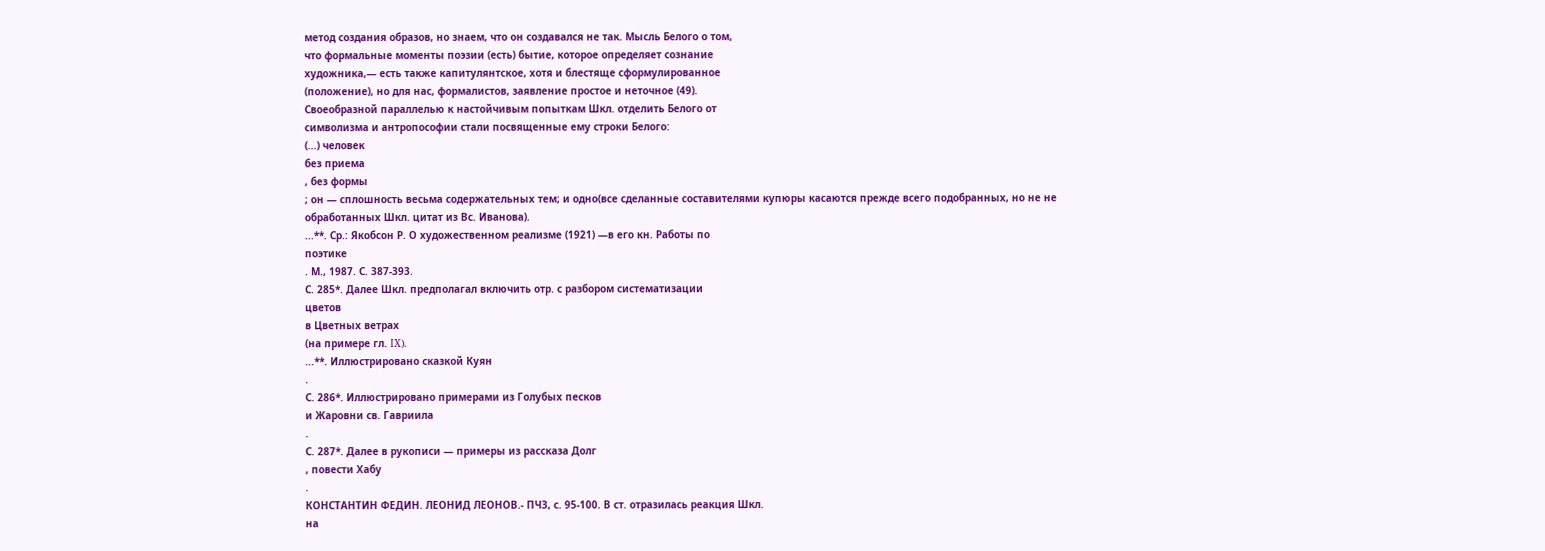метод создания образов, но знаем, что он создавался не так. Мысль Белого о том,
что формальные моменты поэзии (есть) бытие, которое определяет сознание
художника,— есть также капитулянтское, хотя и блестяще сформулированное
(положение), но для нас, формалистов, заявление простое и неточное (49).
Своеобразной параллелью к настойчивым попыткам Шкл. отделить Белого от
символизма и антропософии стали посвященные ему строки Белого:
(...) человек
без приема
, без формы
; он — сплошность весьма содержательных тем; и одно(все сделанные составителями купюры касаются прежде всего подобранных, но не не
обработанных Шкл. цитат из Вс. Иванова).
...**. Ср.: Якобсон Р. О художественном реализме (1921) —в его кн. Работы по
поэтике
. М., 1987. С. 387-393.
С. 285*. Далее Шкл. предполагал включить отр. с разбором систематизации
цветов
в Цветных ветрах
(на примере гл. IX).
...**. Иллюстрировано сказкой Куян
.
С. 286*. Иллюстрировано примерами из Голубых песков
и Жаровни св. Гавриила
.
С. 287*. Далее в рукописи — примеры из рассказа Долг
, повести Хабу
.
КОНСТАНТИН ФЕДИН. ЛЕОНИД ЛЕОНОВ.- ПЧЗ, с. 95-100. В ст. отразилась реакция Шкл.
на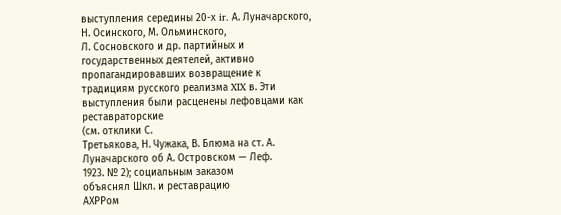выступления середины 20-х ir. А. Луначарского, Н. Осинского, М. Ольминского,
Л. Сосновского и др. партийных и государственных деятелей, активно
пропагандировавших возвращение к традициям русского реализма XIX в. Эти
выступления были расценены лефовцами как реставраторские
(см. отклики С.
Третьякова, Н. Чужака, В. Блюма на ст. А. Луначарского об А. Островском — Леф.
1923. № 2); социальным заказом
объяснял Шкл. и реставрацию
АХРРом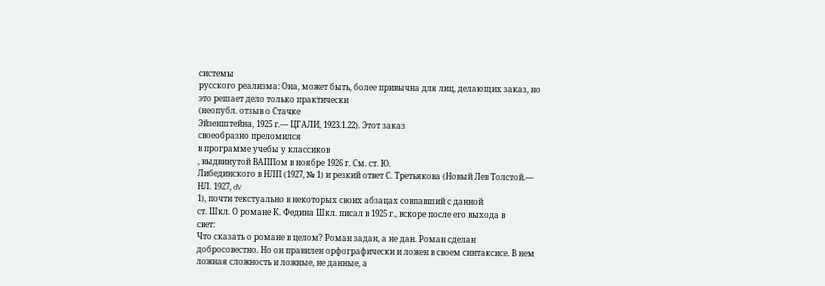системы
русского реализма: Она, может быть, более привычна для лиц, делающих заказ, но
это решает дело только практически
(неопубл. отзыв о Стачке
Эйзенштейна, 1925 г.— ЦГАЛИ, 1923.1.22). Этот заказ
своеобразно преломился
в программе учебы у классиков
, выдвинутой ВАППом в ноябре 1926 г. См. ст. Ю.
Либединского в НЛП (1927, № 1) и резкий ответ С. Третьякова (Новый Лев Толстой.—
НЛ. 1927, dV
1), почти текстуально в некоторых своих абзацах совпавший с данной
ст. Шкл. О романе К. Федина Шкл. писал в 1925 г., вскоре после его выхода в
свет:
Что сказать о романе в целом? Роман задан, а не дан. Роман сделан
добросовестно. Но он правилен орфографически и ложен в своем синтаксисе. В нем
ложная сложность и ложные, не данные, а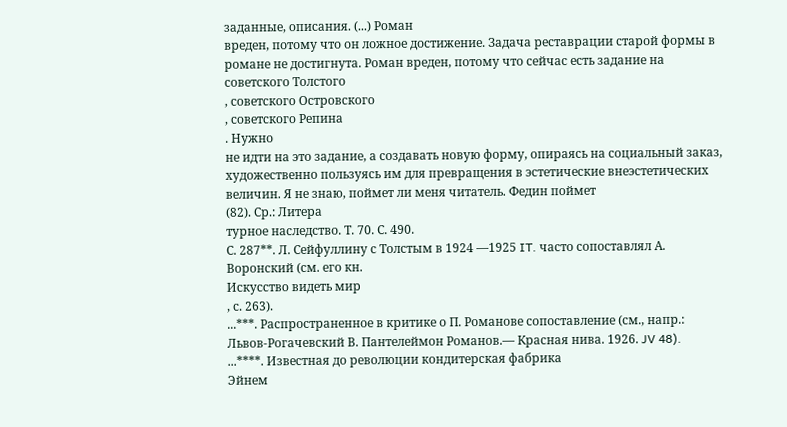заданные, описания. (...) Роман
вреден, потому что он ложное достижение. Задача реставрации старой формы в
романе не достигнута. Роман вреден, потому что сейчас есть задание на
советского Толстого
, советского Островского
, советского Репина
. Нужно
не идти на это задание, а создавать новую форму, опираясь на социальный заказ,
художественно пользуясь им для превращения в эстетические внеэстетических
величин. Я не знаю, поймет ли меня читатель. Федин поймет
(82). Ср.: Литера
турное наследство. Т. 70. С. 490.
С. 287**. Л. Сейфуллину с Толстым в 1924 —1925 IT. часто сопоставлял А.
Воронский (см. его кн.
Искусство видеть мир
, с. 263).
...***. Распространенное в критике о П. Романове сопоставление (см., напр.:
Львов-Рогачевский В. Пантелеймон Романов.— Красная нива. 1926. JV 48).
...****. Известная до революции кондитерская фабрика
Эйнем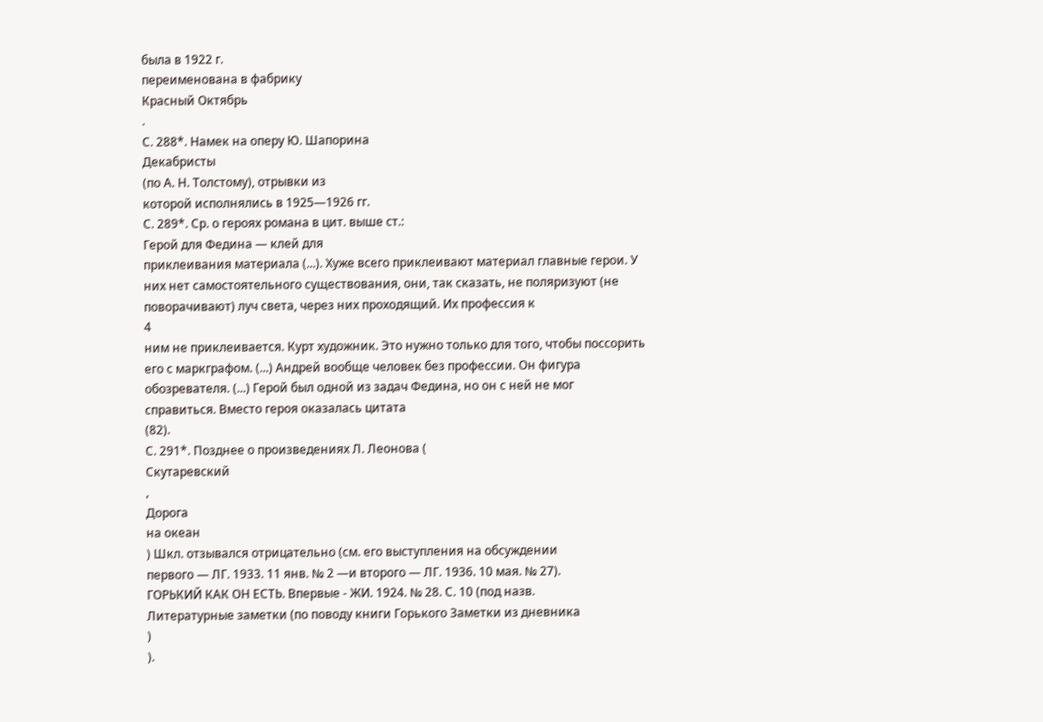была в 1922 г.
переименована в фабрику
Красный Октябрь
.
С. 288*. Намек на оперу Ю. Шапорина
Декабристы
(по А. Н. Толстому), отрывки из
которой исполнялись в 1925—1926 гг.
С. 289*. Ср. о героях романа в цит. выше ст.:
Герой для Федина — клей для
приклеивания материала (...). Хуже всего приклеивают материал главные герои. У
них нет самостоятельного существования, они, так сказать, не поляризуют (не
поворачивают) луч света, через них проходящий. Их профессия к
4
ним не приклеивается. Курт художник. Это нужно только для того, чтобы поссорить
его с маркграфом. (...) Андрей вообще человек без профессии. Он фигура
обозревателя. (...) Герой был одной из задач Федина, но он с ней не мог
справиться. Вместо героя оказалась цитата
(82).
С. 291*. Позднее о произведениях Л. Леонова (
Скутаревский
,
Дорога
на океан
) Шкл. отзывался отрицательно (см. его выступления на обсуждении
первого — ЛГ. 1933. 11 янв. № 2 —и второго — ЛГ. 1936. 10 мая. № 27).
ГОРЬКИЙ КАК ОН ЕСТЬ. Впервые - ЖИ. 1924. № 28. С. 10 (под назв.
Литературные заметки (по поводу книги Горького Заметки из дневника
)
).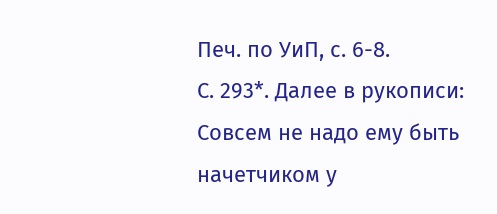Печ. по УиП, с. 6-8.
С. 293*. Далее в рукописи:
Совсем не надо ему быть начетчиком у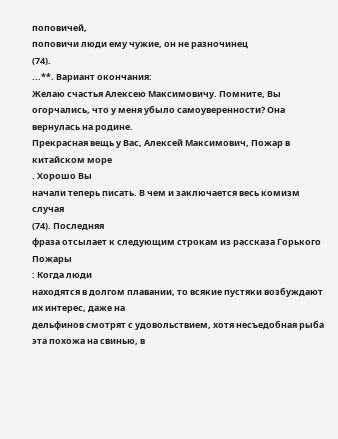поповичей,
поповичи люди ему чужие, он не разночинец
(74).
...**. Вариант окончания:
Желаю счастья Алексею Максимовичу. Помните, Вы
огорчались, что у меня убыло самоуверенности? Она вернулась на родине.
Прекрасная вещь у Вас, Алексей Максимович, Пожар в китайском море
. Хорошо Вы
начали теперь писать. В чем и заключается весь комизм случая
(74). Последняя
фраза отсылает к следующим строкам из рассказа Горького Пожары
: Когда люди
находятся в долгом плавании, то всякие пустяки возбуждают их интерес, даже на
дельфинов смотрят с удовольствием, хотя несъедобная рыба эта похожа на свинью, в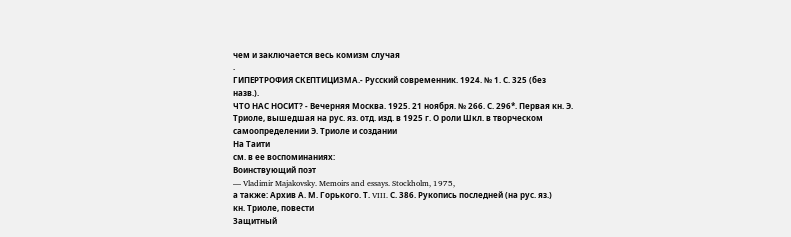чем и заключается весь комизм случая
.
ГИПЕРТРОФИЯ СКЕПТИЦИЗМА.- Русский современник. 1924. № 1. С. 325 (без
назв.).
ЧТО НАС НОСИТ? - Вечерняя Москва. 1925. 21 ноября. № 266. С. 296*. Первая кн. Э.
Триоле, вышедшая на рус. яз. отд. изд. в 1925 г. О роли Шкл. в творческом
самоопределении Э. Триоле и создании
На Таити
см. в ее воспоминаниях:
Воинствующий поэт
— Vladimir Majakovsky. Memoirs and essays. Stockholm, 1975,
а также: Архив А. М. Горького. Т. VIII. С. 386. Рукопись последней (на рус. яз.)
кн. Триоле, повести
Защитный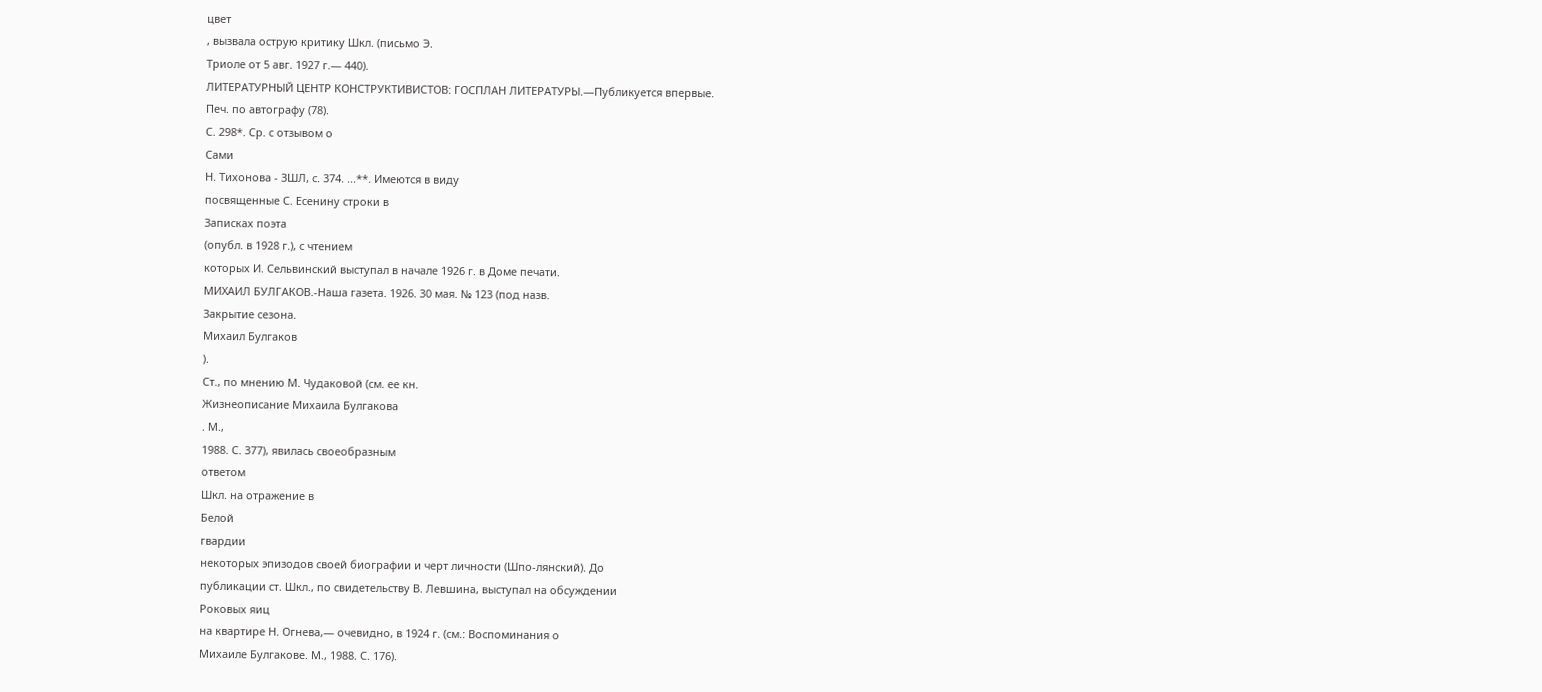цвет
, вызвала острую критику Шкл. (письмо Э.
Триоле от 5 авг. 1927 г.— 440).
ЛИТЕРАТУРНЫЙ ЦЕНТР КОНСТРУКТИВИСТОВ: ГОСПЛАН ЛИТЕРАТУРЫ.—Публикуется впервые.
Печ. по автографу (78).
С. 298*. Ср. с отзывом о
Сами
Н. Тихонова - ЗШЛ, с. 374. ...**. Имеются в виду
посвященные С. Есенину строки в
Записках поэта
(опубл. в 1928 г.), с чтением
которых И. Сельвинский выступал в начале 1926 г. в Доме печати.
МИХАИЛ БУЛГАКОВ.-Наша газета. 1926. 30 мая. № 123 (под назв.
Закрытие сезона.
Михаил Булгаков
).
Ст., по мнению М. Чудаковой (см. ее кн.
Жизнеописание Михаила Булгакова
. М.,
1988. С. 377), явилась своеобразным
ответом
Шкл. на отражение в
Белой
гвардии
некоторых эпизодов своей биографии и черт личности (Шпо-лянский). До
публикации ст. Шкл., по свидетельству В. Левшина, выступал на обсуждении
Роковых яиц
на квартире Н. Огнева,— очевидно, в 1924 г. (см.: Воспоминания о
Михаиле Булгакове. М., 1988. С. 176).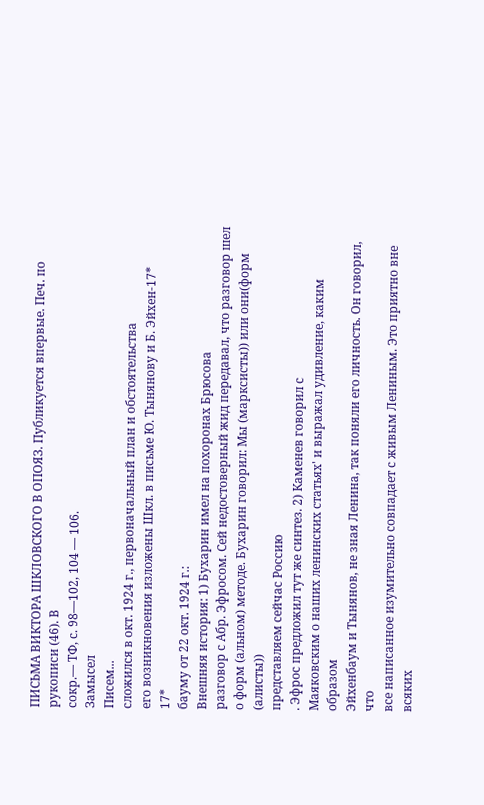ПИСЬМА ВИКТОРА ШКЛОВСКОГО В ОПОЯЗ. Публикуется впервые. Печ. по рукописи (46). В
сокр.— ТФ, с. 98—102, 104 — 106.
Замысел
Писем...
сложился в окт. 1924 г., первоначальный план и обстоятельства
его возникновения изложены Шкл. в письме Ю. Тынянову и Б. Эйхен-17*
17*
бауму от 22 окт. 1924 г.:
Внешняя история: 1) Бухарин имел на похоронах Брюсова
разговор с Абр. Эфросом. Сей недостоверный жид передавал, что разговор шел
о форм (альном) методе. Бухарин говорил: Мы (марксисты)) или они(форм (алисты))
представляем сейчас Россию
. Эфрос предложил тут же синтез. 2) Каменев говорил с
Маяковским о наших ленинских статьях' и выражал удивление, каким образом
Эйхенбаум и Тынянов, не зная Ленина, так поняли его личность. Он говорил, что
все написанное изумительно совпадает с живым Лениным. Это приятно вне всяких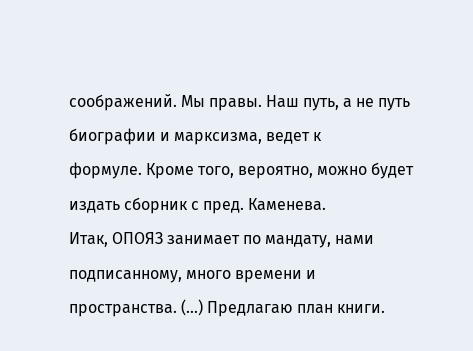соображений. Мы правы. Наш путь, а не путь биографии и марксизма, ведет к
формуле. Кроме того, вероятно, можно будет издать сборник с пред. Каменева.
Итак, ОПОЯЗ занимает по мандату, нами подписанному, много времени и
пространства. (...) Предлагаю план книги.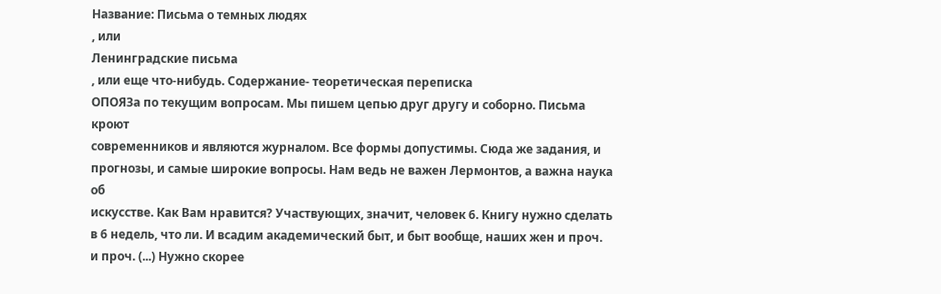Название: Письма о темных людях
, или
Ленинградские письма
, или еще что-нибудь. Содержание- теоретическая переписка
ОПОЯЗа по текущим вопросам. Мы пишем цепью друг другу и соборно. Письма кроют
современников и являются журналом. Все формы допустимы. Сюда же задания, и
прогнозы, и самые широкие вопросы. Нам ведь не важен Лермонтов, а важна наука об
искусстве. Как Вам нравится? Участвующих, значит, человек 6. Книгу нужно сделать
в 6 недель, что ли. И всадим академический быт, и быт вообще, наших жен и проч.
и проч. (...) Нужно скорее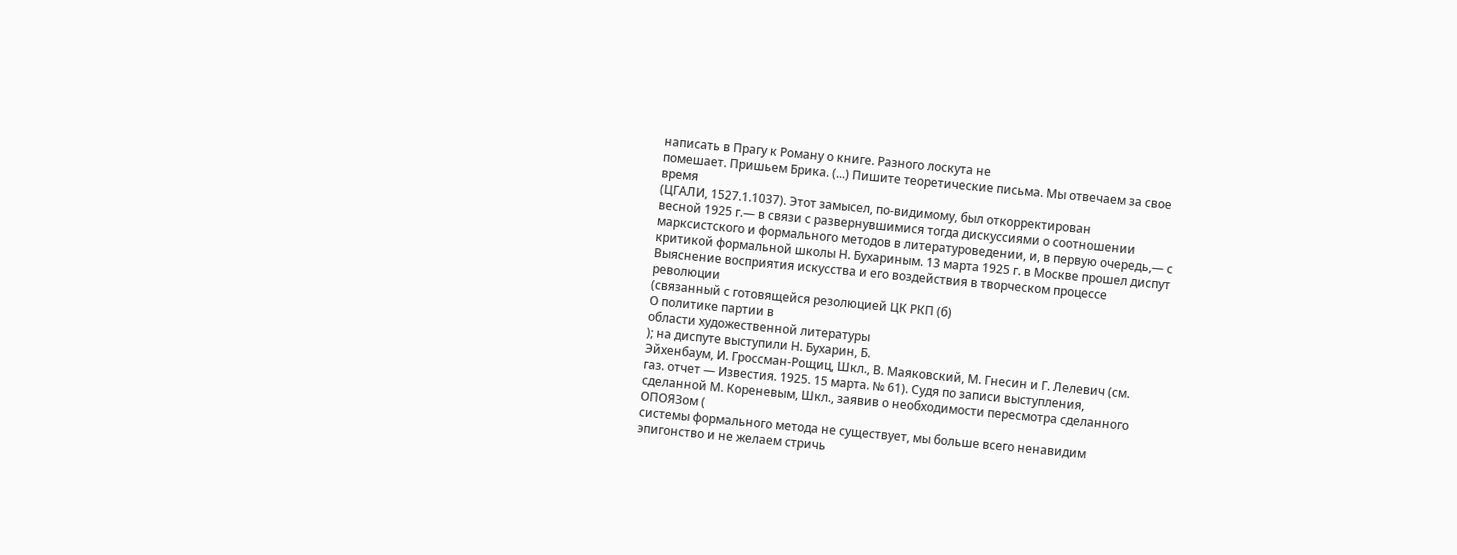написать в Прагу к Роману о книге. Разного лоскута не
помешает. Пришьем Брика. (...) Пишите теоретические письма. Мы отвечаем за свое
время
(ЦГАЛИ, 1527.1.1037). Этот замысел, по-видимому, был откорректирован
весной 1925 г.— в связи с развернувшимися тогда дискуссиями о соотношении
марксистского и формального методов в литературоведении, и, в первую очередь,— с
критикой формальной школы Н. Бухариным. 13 марта 1925 г. в Москве прошел диспут
Выяснение восприятия искусства и его воздействия в творческом процессе
революции
(связанный с готовящейся резолюцией ЦК РКП (б)
О политике партии в
области художественной литературы
); на диспуте выступили Н. Бухарин, Б.
Эйхенбаум, И. Гроссман-Рощиц, Шкл., В. Маяковский, М. Гнесин и Г. Лелевич (см.
газ. отчет — Известия. 1925. 15 марта. № 61). Судя по записи выступления,
сделанной М. Кореневым, Шкл., заявив о необходимости пересмотра сделанного
ОПОЯЗом (
системы формального метода не существует, мы больше всего ненавидим
эпигонство и не желаем стричь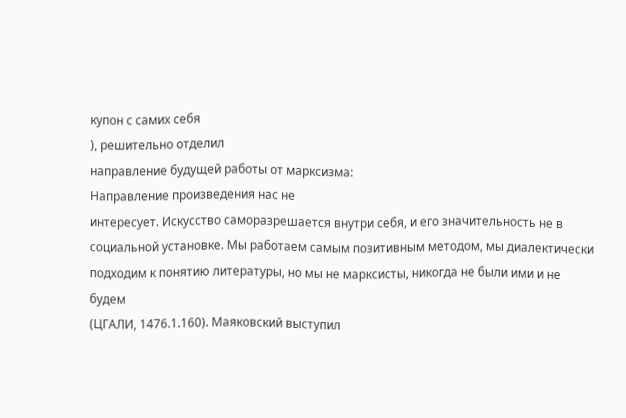купон с самих себя
), решительно отделил
направление будущей работы от марксизма:
Направление произведения нас не
интересует. Искусство саморазрешается внутри себя, и его значительность не в
социальной установке. Мы работаем самым позитивным методом, мы диалектически
подходим к понятию литературы, но мы не марксисты, никогда не были ими и не
будем
(ЦГАЛИ, 1476.1.160). Маяковский выступил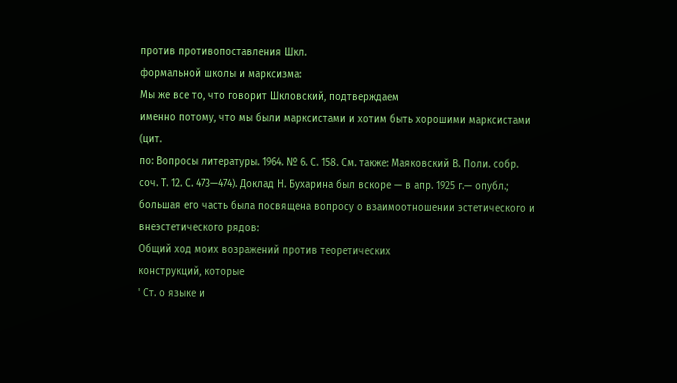против противопоставления Шкл.
формальной школы и марксизма:
Мы же все то, что говорит Шкловский, подтверждаем
именно потому, что мы были марксистами и хотим быть хорошими марксистами
(цит.
по: Вопросы литературы. 1964. № 6. С. 158. См. также: Маяковский В. Поли. собр.
соч. Т. 12. С. 473—474). Доклад Н. Бухарина был вскоре — в апр. 1925 г.— опубл.;
большая его часть была посвящена вопросу о взаимоотношении эстетического и
внеэстетического рядов:
Общий ход моих возражений против теоретических
конструкций, которые
' Ст. о языке и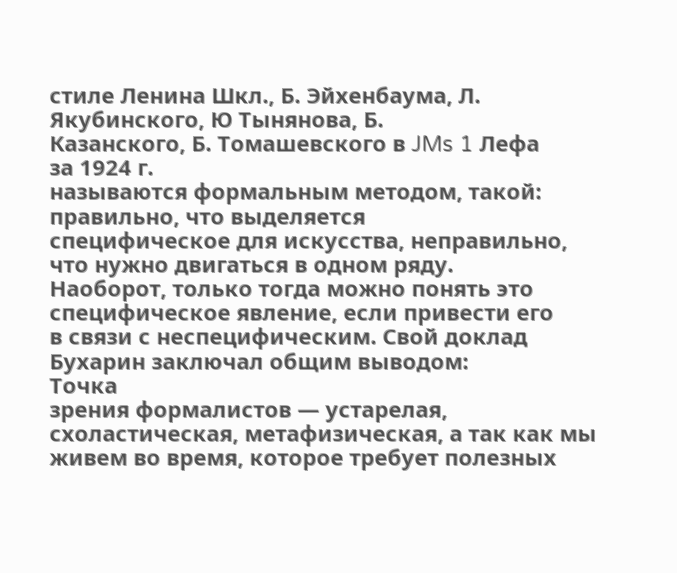стиле Ленина Шкл., Б. Эйхенбаума, Л. Якубинского, Ю Тынянова, Б.
Казанского, Б. Томашевского в JMs 1 Лефа
за 1924 г.
называются формальным методом, такой: правильно, что выделяется
специфическое для искусства, неправильно, что нужно двигаться в одном ряду.
Наоборот, только тогда можно понять это специфическое явление, если привести его
в связи с неспецифическим. Свой доклад Бухарин заключал общим выводом:
Точка
зрения формалистов — устарелая, схоластическая, метафизическая, а так как мы
живем во время, которое требует полезных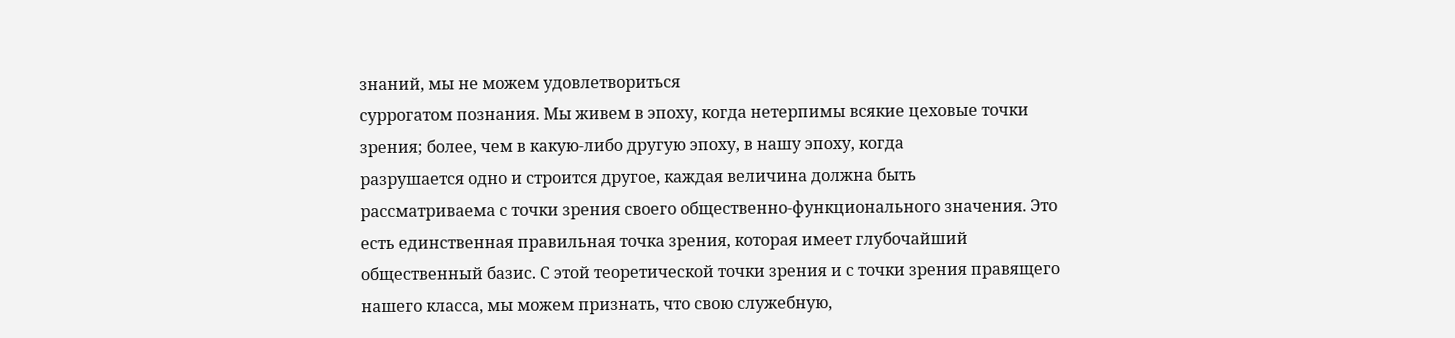знаний, мы не можем удовлетвориться
суррогатом познания. Мы живем в эпоху, когда нетерпимы всякие цеховые точки
зрения; более, чем в какую-либо другую эпоху, в нашу эпоху, когда
разрушается одно и строится другое, каждая величина должна быть
рассматриваема с точки зрения своего общественно-функционального значения. Это
есть единственная правильная точка зрения, которая имеет глубочайший
общественный базис. С этой теоретической точки зрения и с точки зрения правящего
нашего класса, мы можем признать, что свою служебную,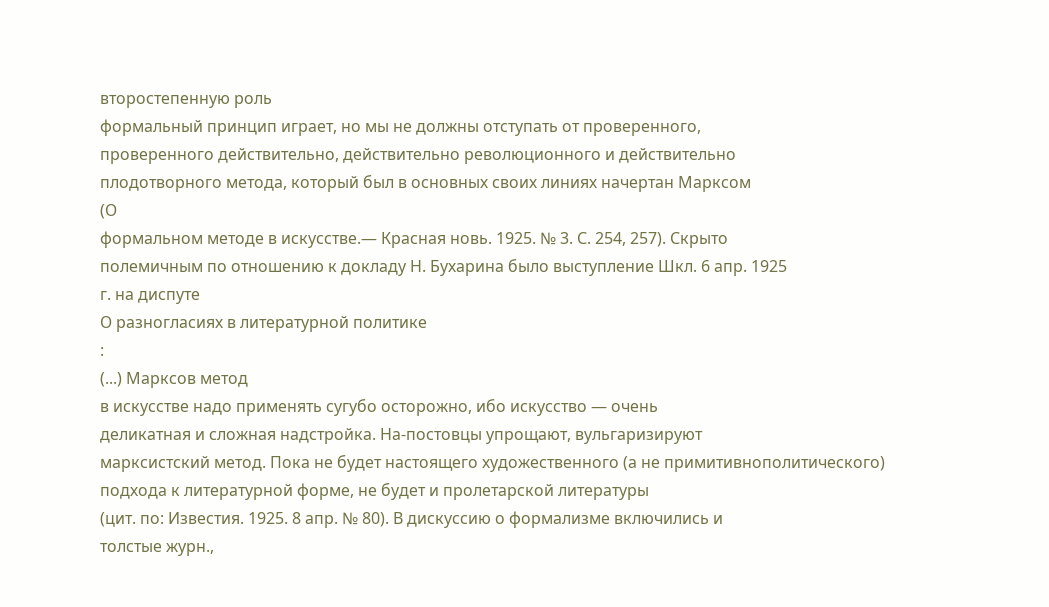второстепенную роль
формальный принцип играет, но мы не должны отступать от проверенного,
проверенного действительно, действительно революционного и действительно
плодотворного метода, который был в основных своих линиях начертан Марксом
(О
формальном методе в искусстве.— Красная новь. 1925. № 3. С. 254, 257). Скрыто
полемичным по отношению к докладу Н. Бухарина было выступление Шкл. 6 апр. 1925
г. на диспуте
О разногласиях в литературной политике
:
(...) Марксов метод
в искусстве надо применять сугубо осторожно, ибо искусство — очень
деликатная и сложная надстройка. На-постовцы упрощают, вульгаризируют
марксистский метод. Пока не будет настоящего художественного (а не примитивнополитического)
подхода к литературной форме, не будет и пролетарской литературы
(цит. по: Известия. 1925. 8 апр. № 80). В дискуссию о формализме включились и
толстые журн.,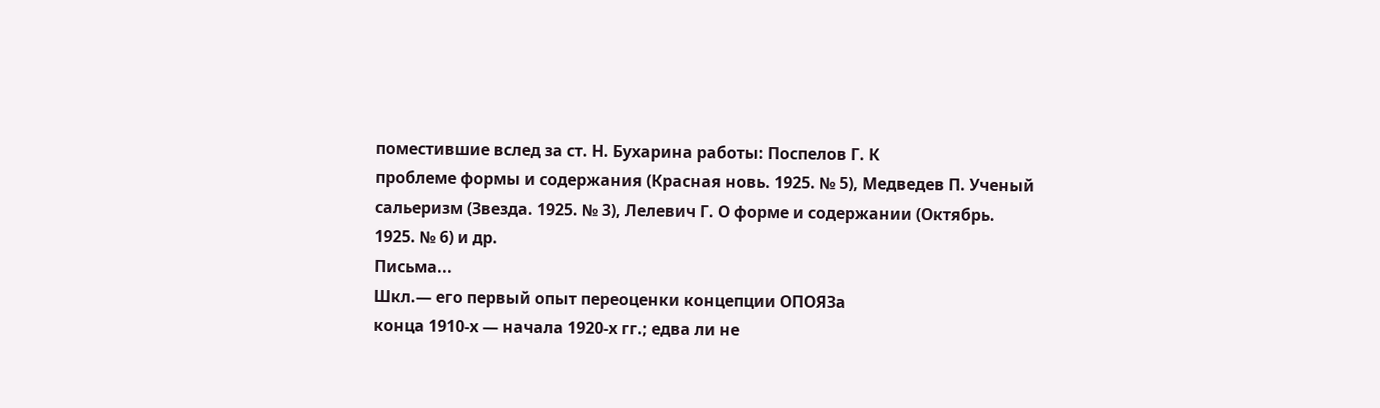поместившие вслед за ст. Н. Бухарина работы: Поспелов Г. К
проблеме формы и содержания (Красная новь. 1925. № 5), Медведев П. Ученый
сальеризм (Звезда. 1925. № 3), Лелевич Г. О форме и содержании (Октябрь.
1925. № 6) и др.
Письма...
Шкл.— его первый опыт переоценки концепции ОПОЯЗа
конца 1910-х — начала 1920-х гг.; едва ли не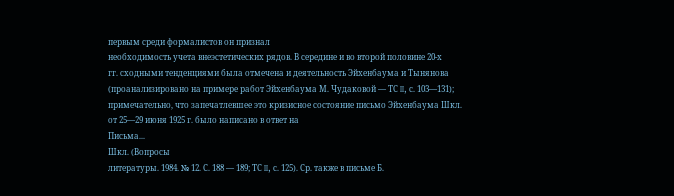первым среди формалистов он признал
необходимость учета внеэстетических рядов. В середине и во второй половине 20-х
гг. сходными тенденциями была отмечена и деятельность Эйхенбаума и Тынянова
(проанализировано на примере работ Эйхенбаума М. Чудаковой — ТС II, с. 103—131);
примечательно, что запечатлевшее это кризисное состояние письмо Эйхенбаума Шкл.
от 25—29 июня 1925 г. было написано в ответ на
Письма...
Шкл. (Вопросы
литературы. 1984. № 12. С. 188 — 189; ТС II, с. 125). Ср. также в письме Б.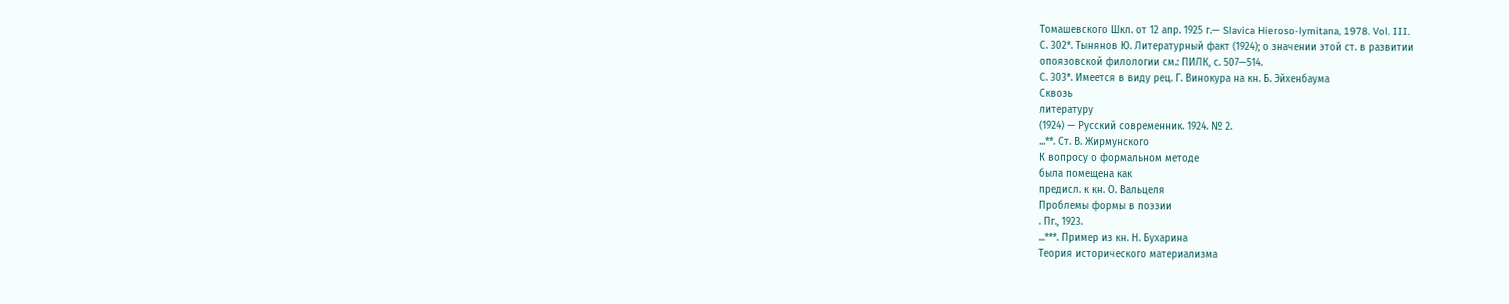Томашевского Шкл. от 12 апр. 1925 г.— Slavica Hieroso-lymitana, 1978. Vol. III.
С. 302*. Тынянов Ю. Литературный факт (1924); о значении этой ст. в развитии
опоязовской филологии см.: ПИЛК, с. 507—514.
С. 303*. Имеется в виду рец. Г. Винокура на кн. Б. Эйхенбаума
Сквозь
литературу
(1924) — Русский современник. 1924. № 2.
...**. Ст. В. Жирмунского
К вопросу о формальном методе
была помещена как
предисл. к кн. О. Вальцеля
Проблемы формы в поэзии
. Пг., 1923.
...***. Пример из кн. Н. Бухарина
Теория исторического материализма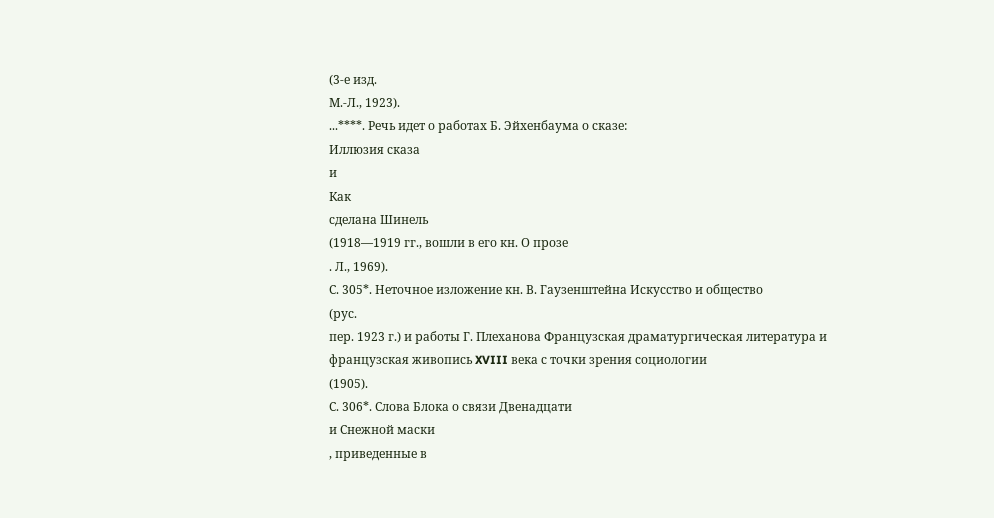(3-е изд.
М.-Л., 1923).
...****. Речь идет о работах Б. Эйхенбаума о сказе:
Иллюзия сказа
и
Как
сделана Шинель
(1918—1919 гг., вошли в его кн. О прозе
. Л., 1969).
С. 305*. Неточное изложение кн. В. Гаузенштейна Искусство и общество
(рус.
пер. 1923 г.) и работы Г. Плеханова Французская драматургическая литература и
французская живопись XVIII века с точки зрения социологии
(1905).
С. 306*. Слова Блока о связи Двенадцати
и Снежной маски
, приведенные в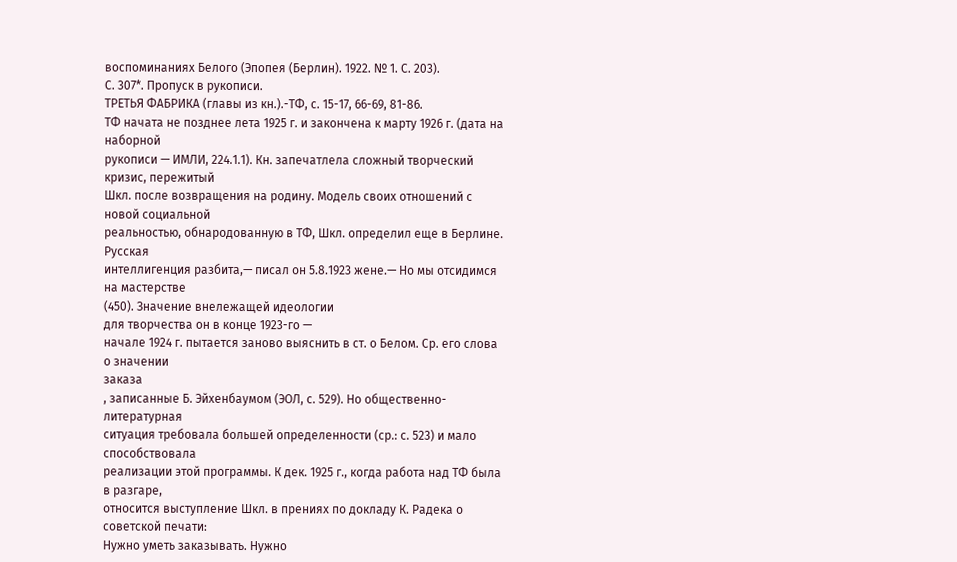воспоминаниях Белого (Эпопея (Берлин). 1922. № 1. С. 203).
С. 307*. Пропуск в рукописи.
ТРЕТЬЯ ФАБРИКА (главы из кн.).-ТФ, с. 15-17, 66-69, 81-86.
ТФ начата не позднее лета 1925 г. и закончена к марту 1926 г. (дата на наборной
рукописи — ИМЛИ, 224.1.1). Кн. запечатлела сложный творческий кризис, пережитый
Шкл. после возвращения на родину. Модель своих отношений с новой социальной
реальностью, обнародованную в ТФ, Шкл. определил еще в Берлине. Русская
интеллигенция разбита,— писал он 5.8.1923 жене.— Но мы отсидимся на мастерстве
(450). Значение внележащей идеологии
для творчества он в конце 1923-го —
начале 1924 г. пытается заново выяснить в ст. о Белом. Ср. его слова о значении
заказа
, записанные Б. Эйхенбаумом (ЭОЛ, с. 529). Но общественно-литературная
ситуация требовала большей определенности (ср.: с. 523) и мало способствовала
реализации этой программы. К дек. 1925 г., когда работа над ТФ была в разгаре,
относится выступление Шкл. в прениях по докладу К. Радека о советской печати:
Нужно уметь заказывать. Нужно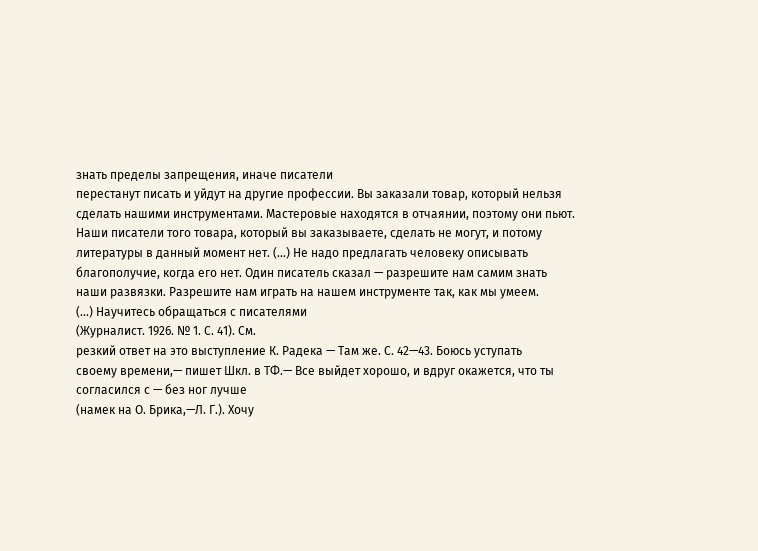знать пределы запрещения, иначе писатели
перестанут писать и уйдут на другие профессии. Вы заказали товар, который нельзя
сделать нашими инструментами. Мастеровые находятся в отчаянии, поэтому они пьют.
Наши писатели того товара, который вы заказываете, сделать не могут, и потому
литературы в данный момент нет. (...) Не надо предлагать человеку описывать
благополучие, когда его нет. Один писатель сказал — разрешите нам самим знать
наши развязки. Разрешите нам играть на нашем инструменте так, как мы умеем.
(...) Научитесь обращаться с писателями
(Журналист. 1926. № 1. С. 41). См.
резкий ответ на это выступление К. Радека — Там же. С. 42—43. Боюсь уступать
своему времени,— пишет Шкл. в ТФ.— Все выйдет хорошо, и вдруг окажется, что ты
согласился с — без ног лучше
(намек на О. Брика,—Л. Г.). Хочу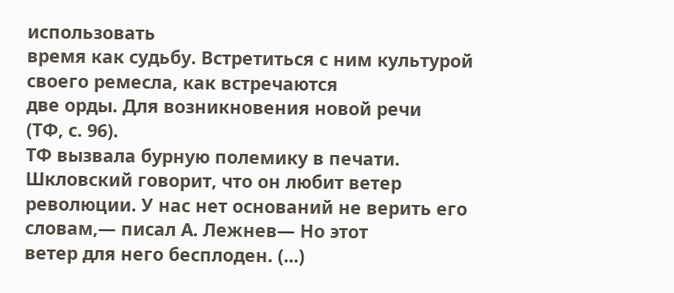использовать
время как судьбу. Встретиться с ним культурой своего ремесла, как встречаются
две орды. Для возникновения новой речи
(ТФ, с. 96).
ТФ вызвала бурную полемику в печати.
Шкловский говорит, что он любит ветер
революции. У нас нет оснований не верить его словам,— писал А. Лежнев— Но этот
ветер для него бесплоден. (...)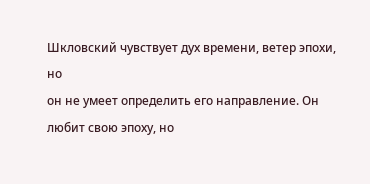Шкловский чувствует дух времени, ветер эпохи, но
он не умеет определить его направление. Он любит свою эпоху, но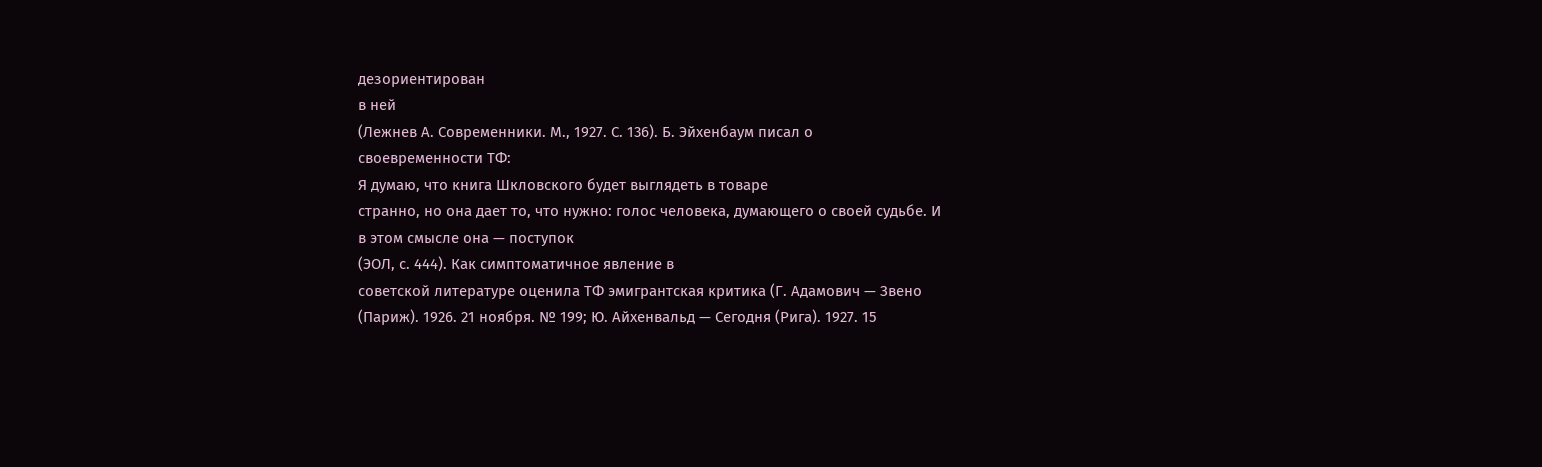дезориентирован
в ней
(Лежнев А. Современники. М., 1927. С. 136). Б. Эйхенбаум писал о
своевременности ТФ:
Я думаю, что книга Шкловского будет выглядеть в товаре
странно, но она дает то, что нужно: голос человека, думающего о своей судьбе. И
в этом смысле она — поступок
(ЭОЛ, с. 444). Как симптоматичное явление в
советской литературе оценила ТФ эмигрантская критика (Г. Адамович — Звено
(Париж). 1926. 21 ноября. № 199; Ю. Айхенвальд — Сегодня (Рига). 1927. 15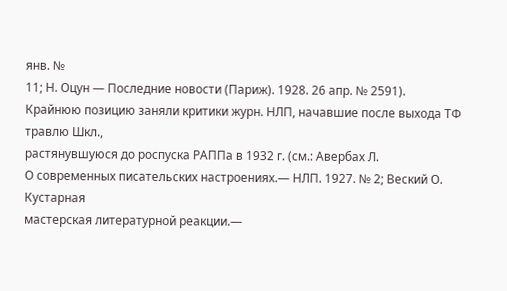янв. №
11; Н. Оцун — Последние новости (Париж). 1928. 26 апр. № 2591).
Крайнюю позицию заняли критики журн. НЛП, начавшие после выхода ТФ травлю Шкл.,
растянувшуюся до роспуска РАППа в 1932 г. (см.: Авербах Л.
О современных писательских настроениях.— НЛП. 1927. № 2; Веский О. Кустарная
мастерская литературной реакции.—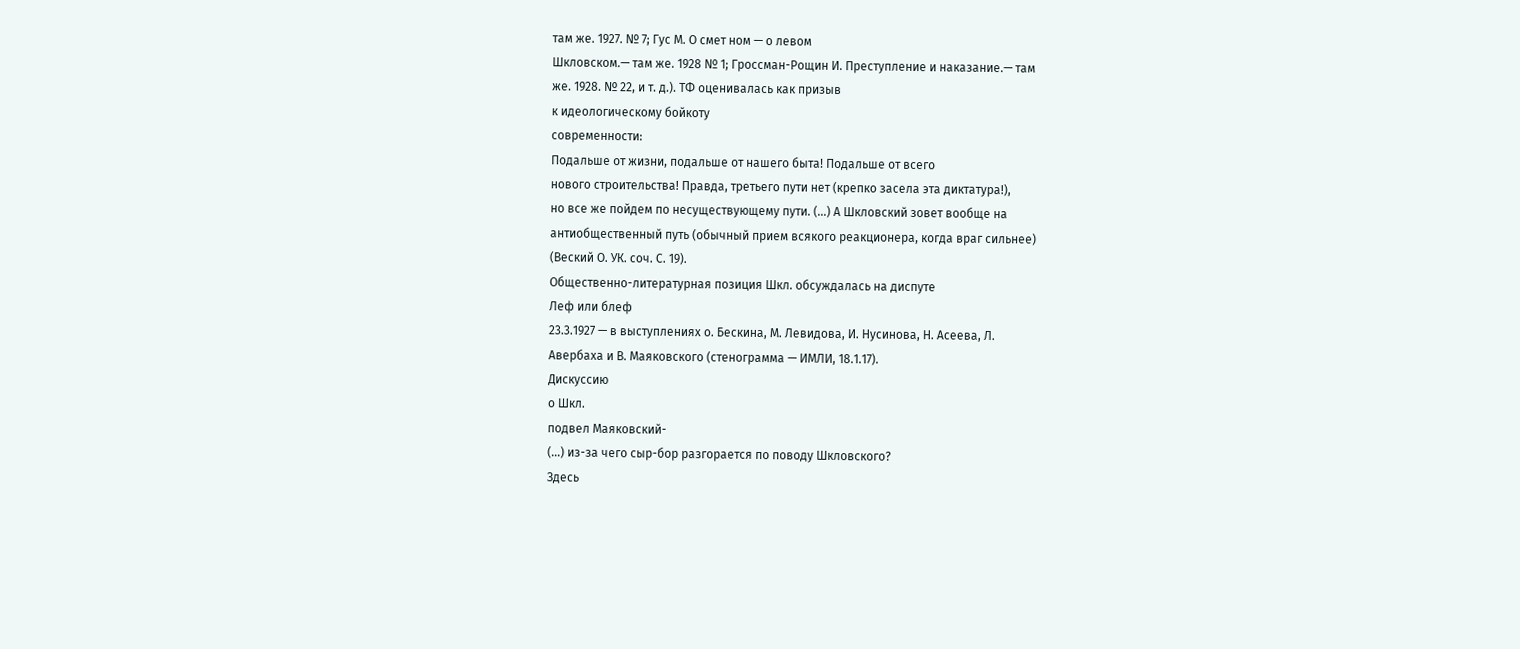там же. 1927. № 7; Гус М. О смет ном — о левом
Шкловском.— там же. 1928 № 1; Гроссман-Рощин И. Преступление и наказание.— там
же. 1928. № 22, и т. д.). ТФ оценивалась как призыв
к идеологическому бойкоту
современности:
Подальше от жизни, подальше от нашего быта! Подальше от всего
нового строительства! Правда, третьего пути нет (крепко засела эта диктатура!),
но все же пойдем по несуществующему пути. (...) А Шкловский зовет вообще на
антиобщественный путь (обычный прием всякого реакционера, когда враг сильнее)
(Веский О. УК. соч. С. 19).
Общественно-литературная позиция Шкл. обсуждалась на диспуте
Леф или блеф
23.3.1927 — в выступлениях о. Бескина, М. Левидова, И. Нусинова, Н. Асеева, Л.
Авербаха и В. Маяковского (стенограмма — ИМЛИ, 18.1.17).
Дискуссию
о Шкл.
подвел Маяковский-
(...) из-за чего сыр-бор разгорается по поводу Шкловского?
Здесь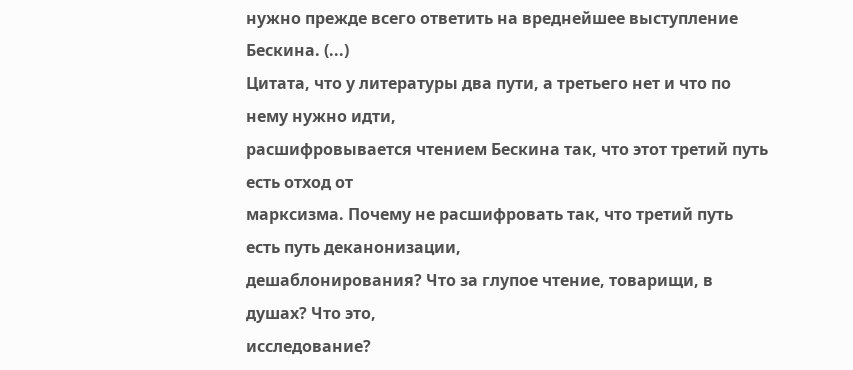нужно прежде всего ответить на вреднейшее выступление Бескина. (...)
Цитата, что у литературы два пути, а третьего нет и что по нему нужно идти,
расшифровывается чтением Бескина так, что этот третий путь есть отход от
марксизма. Почему не расшифровать так, что третий путь есть путь деканонизации,
дешаблонирования? Что за глупое чтение, товарищи, в душах? Что это,
исследование?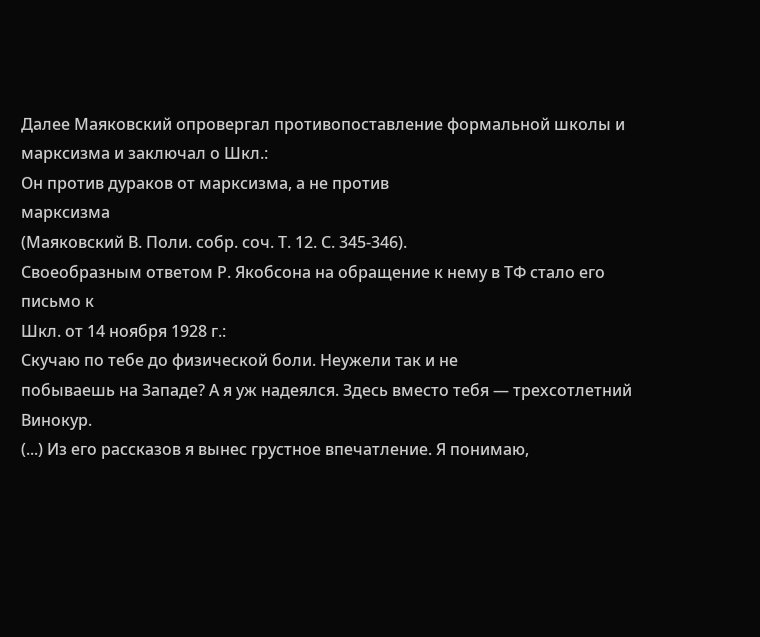Далее Маяковский опровергал противопоставление формальной школы и
марксизма и заключал о Шкл.:
Он против дураков от марксизма, а не против
марксизма
(Маяковский В. Поли. собр. соч. Т. 12. С. 345-346).
Своеобразным ответом Р. Якобсона на обращение к нему в ТФ стало его письмо к
Шкл. от 14 ноября 1928 г.:
Скучаю по тебе до физической боли. Неужели так и не
побываешь на Западе? А я уж надеялся. Здесь вместо тебя — трехсотлетний Винокур.
(...) Из его рассказов я вынес грустное впечатление. Я понимаю,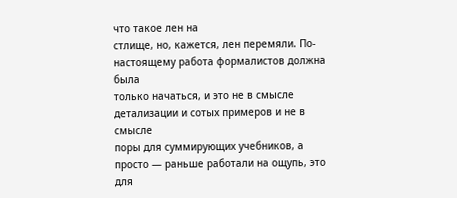что такое лен на
стлище, но, кажется, лен перемяли. По-настоящему работа формалистов должна была
только начаться, и это не в смысле детализации и сотых примеров и не в смысле
поры для суммирующих учебников, а просто — раньше работали на ощупь, это для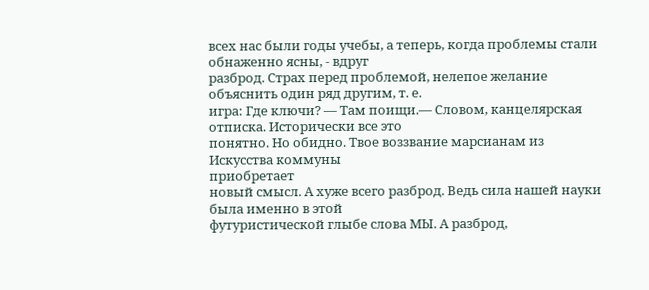всех нас были годы учебы, а теперь, когда проблемы стали обнаженно ясны, - вдруг
разброд. Страх перед проблемой, нелепое желание объяснить один ряд другим, т. е.
игра: Где ключи? — Там поищи.— Словом, канцелярская отписка. Исторически все это
понятно. Но обидно. Твое воззвание марсианам из Искусства коммуны
приобретает
новый смысл. А хуже всего разброд. Ведь сила нашей науки была именно в этой
футуристической глыбе слова МЫ. А разброд,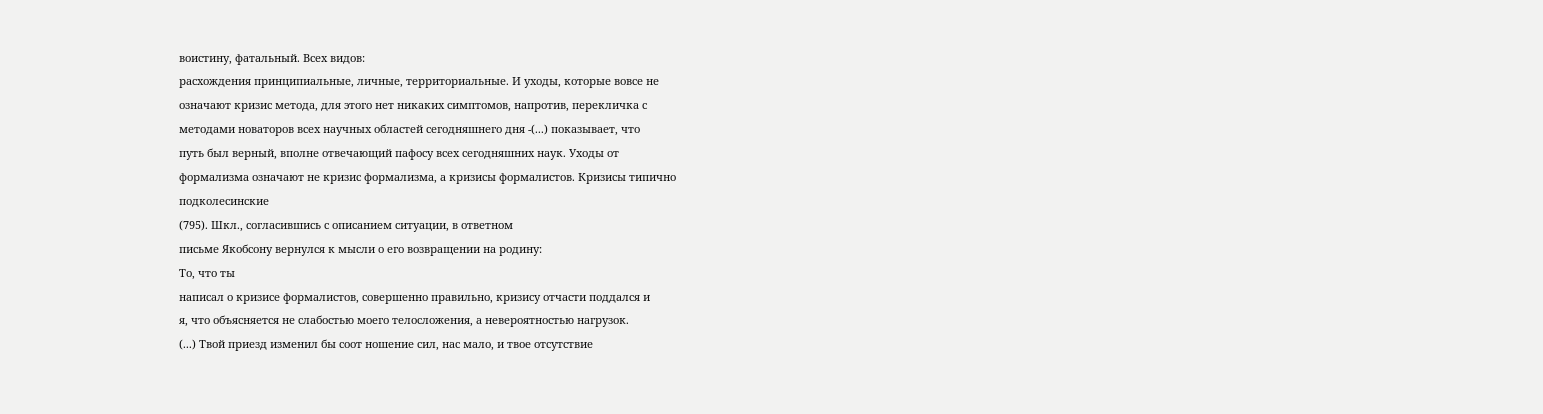воистину, фатальный. Всех видов:
расхождения принципиальные, личные, территориальные. И уходы, которые вовсе не
означают кризис метода, для этого нет никаких симптомов, напротив, перекличка с
методами новаторов всех научных областей сегодняшнего дня -(...) показывает, что
путь был верный, вполне отвечающий пафосу всех сегодняшних наук. Уходы от
формализма означают не кризис формализма, а кризисы формалистов. Кризисы типично
подколесинские
(795). Шкл., согласившись с описанием ситуации, в ответном
письме Якобсону вернулся к мысли о его возвращении на родину:
То, что ты
написал о кризисе формалистов, совершенно правильно, кризису отчасти поддался и
я, что объясняется не слабостью моего телосложения, а невероятностью нагрузок.
(...) Твой приезд изменил бы соот ношение сил, нас мало, и твое отсутствие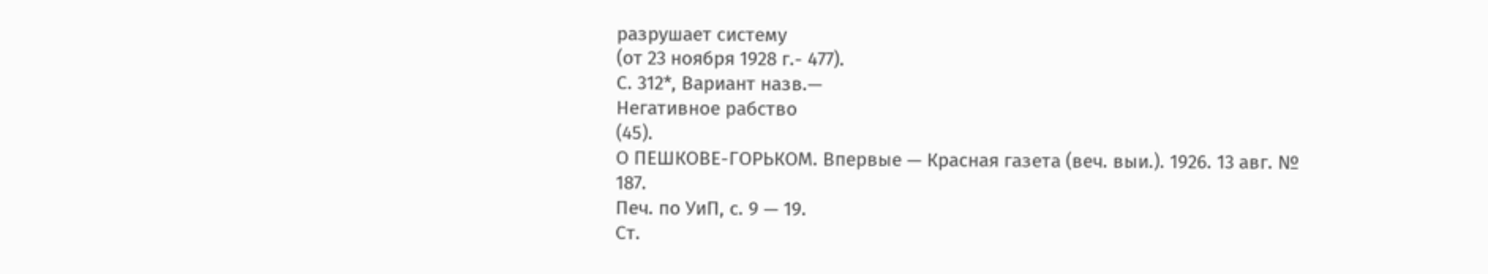разрушает систему
(от 23 ноября 1928 г.- 477).
С. 312*, Вариант назв.—
Негативное рабство
(45).
О ПЕШКОВЕ-ГОРЬКОМ. Впервые — Красная газета (веч. выи.). 1926. 13 авг. № 187.
Печ. по УиП, с. 9 — 19.
Ст.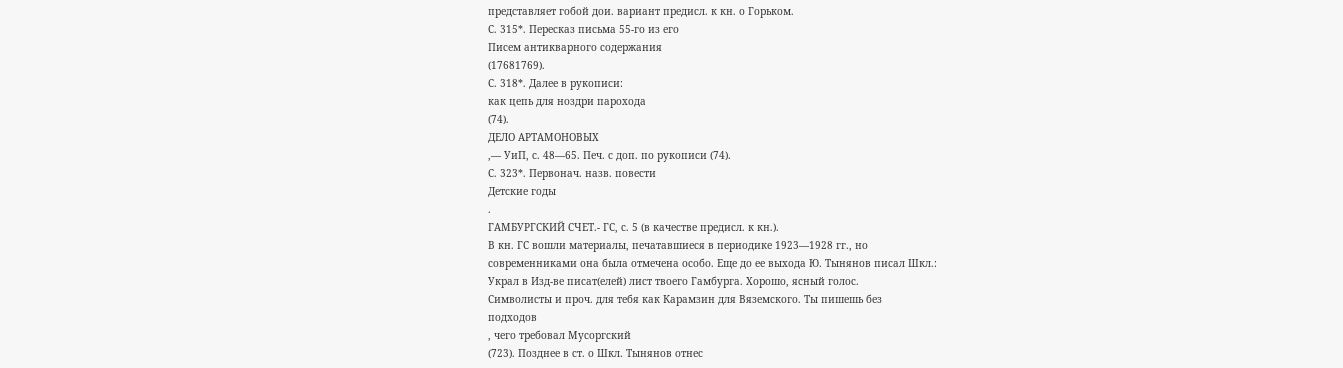представляет гобой дои. вариант предисл. к кн. о Горьком.
С. 315*. Пересказ письма 55-го из его
Писем антикварного содержания
(17681769).
С. 318*. Далее в рукописи:
как цепь для ноздри парохода
(74).
ДЕЛО АРТАМОНОВЫХ
,— УиП, с. 48—65. Печ. с доп. по рукописи (74).
С. 323*. Первонач. назв. повести
Детские годы
.
ГАМБУРГСКИЙ СЧЕТ.- ГС, с. 5 (в качестве предисл. к кн.).
В кн. ГС вошли материалы, печатавшиеся в периодике 1923—1928 гг., но
современниками она была отмечена особо. Еще до ее выхода Ю. Тынянов писал Шкл.:
Украл в Изд-ве писат(елей) лист твоего Гамбурга. Хорошо, ясный голос.
Символисты и проч. для тебя как Карамзин для Вяземского. Ты пишешь без
подходов
, чего требовал Мусоргский
(723). Позднее в ст. о Шкл. Тынянов отнес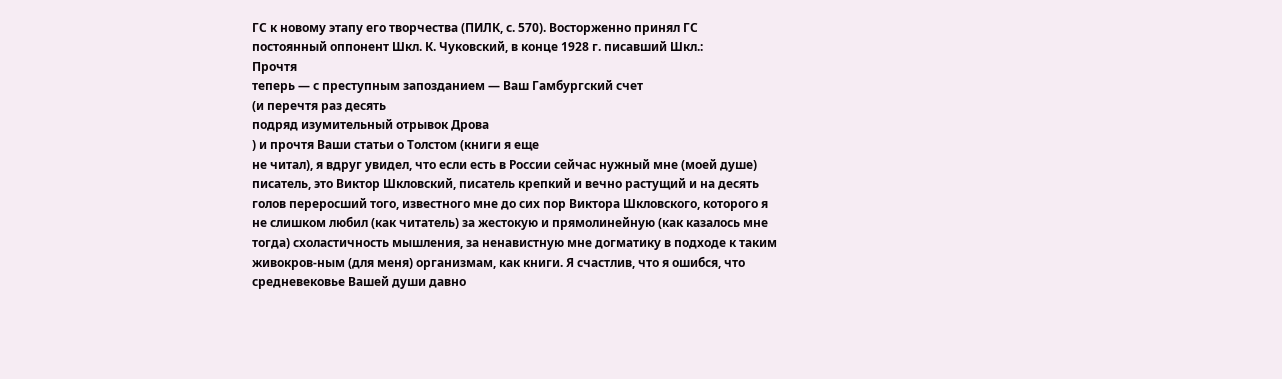ГС к новому этапу его творчества (ПИЛК, с. 570). Восторженно принял ГС
постоянный оппонент Шкл. К. Чуковский, в конце 1928 г. писавший Шкл.:
Прочтя
теперь — с преступным запозданием — Ваш Гамбургский счет
(и перечтя раз десять
подряд изумительный отрывок Дрова
) и прочтя Ваши статьи о Толстом (книги я еще
не читал), я вдруг увидел, что если есть в России сейчас нужный мне (моей душе)
писатель, это Виктор Шкловский, писатель крепкий и вечно растущий и на десять
голов переросший того, известного мне до сих пор Виктора Шкловского, которого я
не слишком любил (как читатель) за жестокую и прямолинейную (как казалось мне
тогда) схоластичность мышления, за ненавистную мне догматику в подходе к таким
живокров-ным (для меня) организмам, как книги. Я счастлив, что я ошибся, что
средневековье Вашей души давно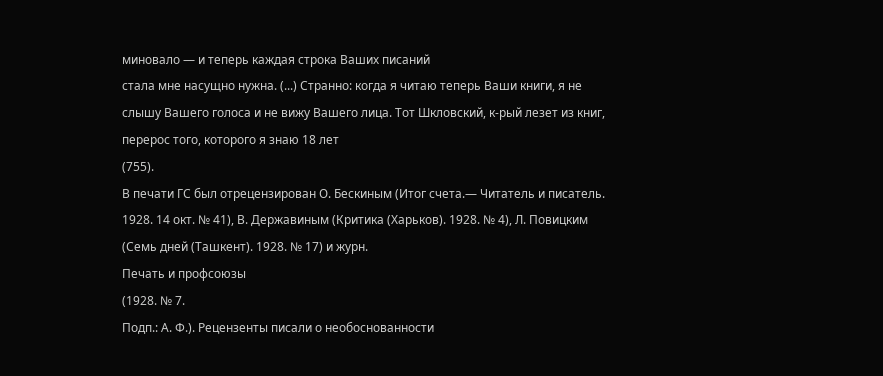миновало — и теперь каждая строка Ваших писаний
стала мне насущно нужна. (...) Странно: когда я читаю теперь Ваши книги, я не
слышу Вашего голоса и не вижу Вашего лица. Тот Шкловский, к-рый лезет из книг,
перерос того, которого я знаю 18 лет
(755).
В печати ГС был отрецензирован О. Бескиным (Итог счета.— Читатель и писатель.
1928. 14 окт. № 41), В. Державиным (Критика (Харьков). 1928. № 4), Л. Повицким
(Семь дней (Ташкент). 1928. № 17) и журн.
Печать и профсоюзы
(1928. № 7.
Подп.: А. Ф.). Рецензенты писали о необоснованности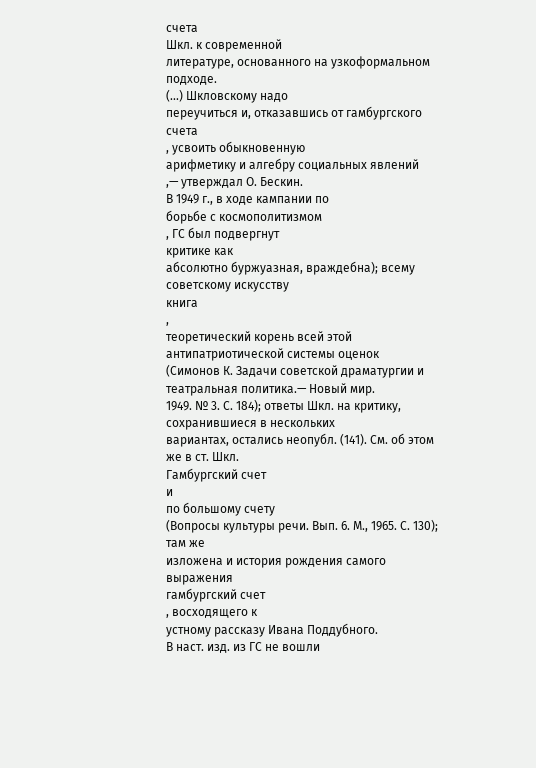счета
Шкл. к современной
литературе, основанного на узкоформальном подходе.
(...) Шкловскому надо
переучиться и, отказавшись от гамбургского счета
, усвоить обыкновенную
арифметику и алгебру социальных явлений
,— утверждал О. Бескин.
В 1949 г., в ходе кампании по
борьбе с космополитизмом
, ГС был подвергнут
критике как
абсолютно буржуазная, враждебна); всему советскому искусству
книга
,
теоретический корень всей этой антипатриотической системы оценок
(Симонов К. Задачи советской драматургии и театральная политика.— Новый мир.
1949. № 3. С. 184); ответы Шкл. на критику, сохранившиеся в нескольких
вариантах, остались неопубл. (141). См. об этом же в ст. Шкл.
Гамбургский счет
и
по большому счету
(Вопросы культуры речи. Вып. 6. М., 1965. С. 130); там же
изложена и история рождения самого выражения
гамбургский счет
, восходящего к
устному рассказу Ивана Поддубного.
В наст. изд. из ГС не вошли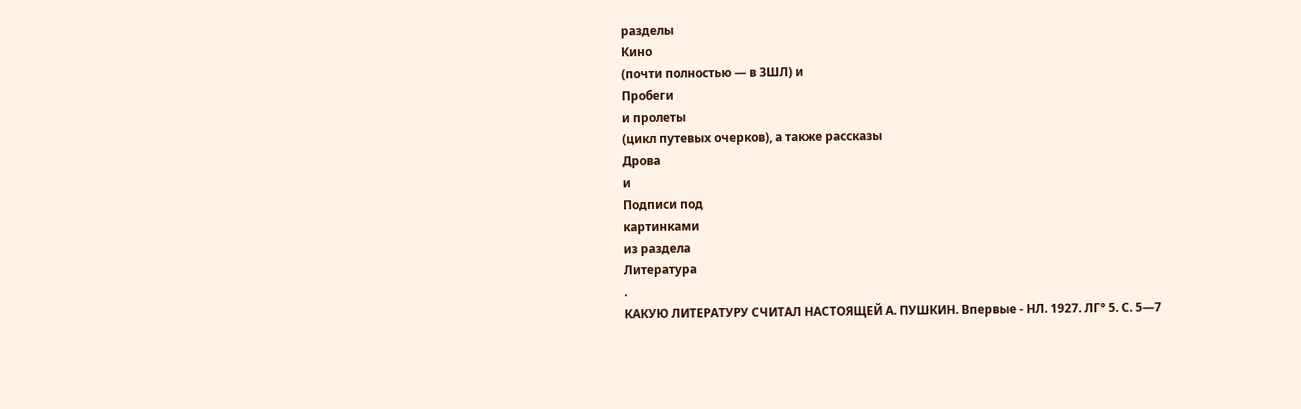разделы
Кино
(почти полностью — в ЗШЛ) и
Пробеги
и пролеты
(цикл путевых очерков), а также рассказы
Дрова
и
Подписи под
картинками
из раздела
Литература
.
КАКУЮ ЛИТЕРАТУРУ СЧИТАЛ НАСТОЯЩЕЙ А. ПУШКИН. Впервые - НЛ. 1927. ЛГ° 5. С. 5—7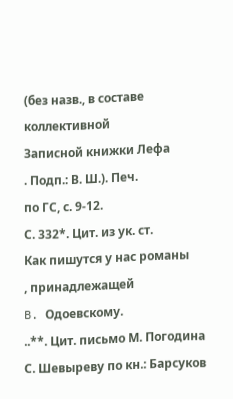(без назв., в составе коллективной
Записной книжки Лефа
. Подп.: В. Ш.). Печ.
по ГС, с. 9-12.
С. 332*. Цит. из ук. ст.
Как пишутся у нас романы
, принадлежащей
B. Одоевскому.
..**. Цит. письмо М. Погодина С. Шевыреву по кн.: Барсуков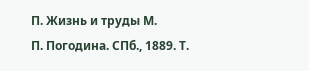П. Жизнь и труды М.
П. Погодина. СПб., 1889. Т.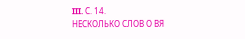III. С. 14.
НЕСКОЛЬКО СЛОВ О ВЯ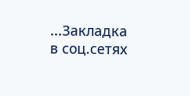...Закладка в соц.сетях